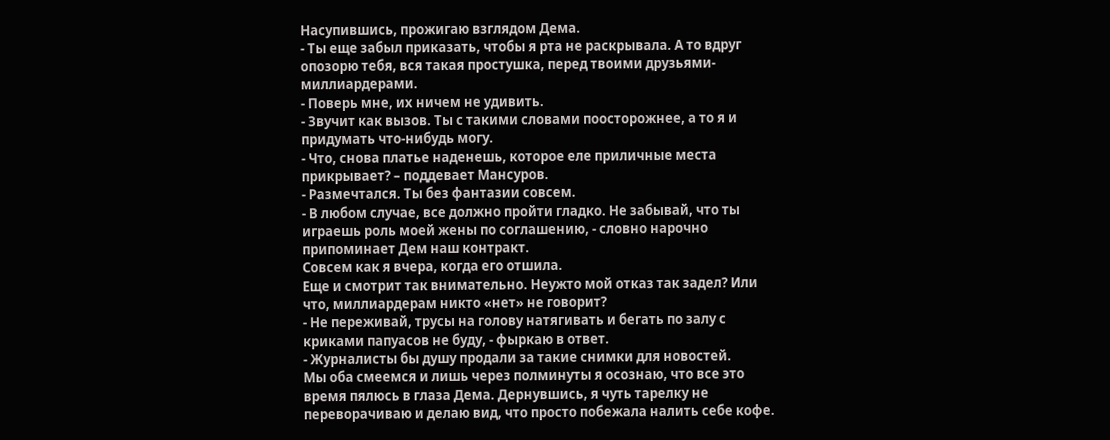Насупившись, прожигаю взглядом Дема.
- Ты еще забыл приказать, чтобы я рта не раскрывала. А то вдруг опозорю тебя, вся такая простушка, перед твоими друзьями-миллиардерами.
- Поверь мне, их ничем не удивить.
- Звучит как вызов. Ты с такими словами поосторожнее, а то я и придумать что-нибудь могу.
- Что, снова платье наденешь, которое еле приличные места прикрывает? – поддевает Мансуров.
- Размечтался. Ты без фантазии совсем.
- В любом случае, все должно пройти гладко. Не забывай, что ты играешь роль моей жены по соглашению, - словно нарочно припоминает Дем наш контракт.
Совсем как я вчера, когда его отшила.
Еще и смотрит так внимательно. Неужто мой отказ так задел? Или что, миллиардерам никто «нет» не говорит?
- Не переживай, трусы на голову натягивать и бегать по залу с криками папуасов не буду, - фыркаю в ответ.
- Журналисты бы душу продали за такие снимки для новостей.
Мы оба смеемся и лишь через полминуты я осознаю, что все это время пялюсь в глаза Дема. Дернувшись, я чуть тарелку не переворачиваю и делаю вид, что просто побежала налить себе кофе.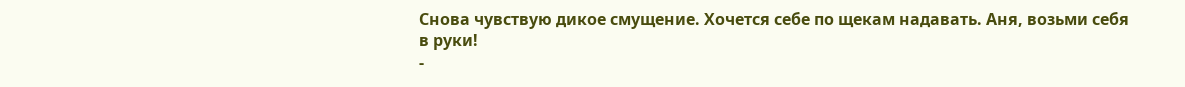Снова чувствую дикое смущение. Хочется себе по щекам надавать. Аня, возьми себя в руки!
-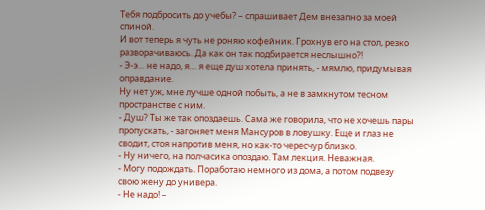Тебя подбросить до учебы? – спрашивает Дем внезапно за моей спиной.
И вот теперь я чуть не роняю кофейник. Грохнув его на стол, резко разворачиваюсь. Да как он так подбирается неслышно?!
- Э-э… не надо, я… я еще душ хотела принять, - мямлю, придумывая оправдание.
Ну нет уж, мне лучше одной побыть, а не в замкнутом тесном пространстве с ним.
- Душ? Ты же так опоздаешь. Сама же говорила, что не хочешь пары пропускать, - загоняет меня Мансуров в ловушку. Еще и глаз не сводит, стоя напротив меня, но как-то чересчур близко.
- Ну ничего, на полчасика опоздаю. Там лекция. Неважная.
- Могу подождать. Поработаю немного из дома, а потом подвезу свою жену до универа.
- Не надо! –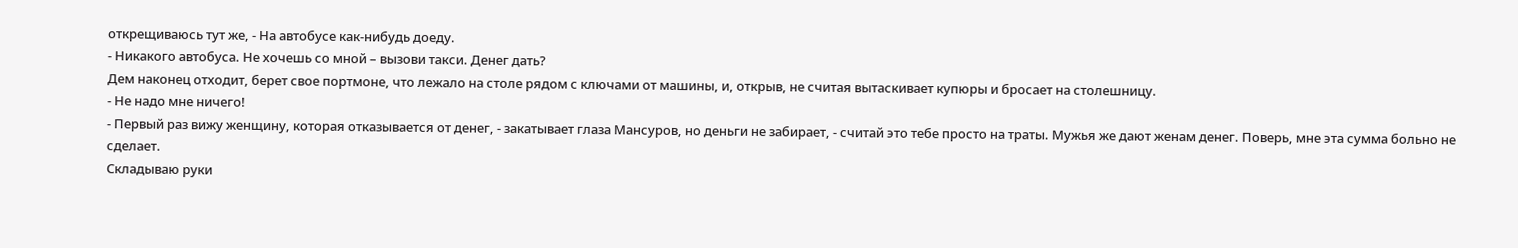открещиваюсь тут же, - На автобусе как-нибудь доеду.
- Никакого автобуса. Не хочешь со мной – вызови такси. Денег дать?
Дем наконец отходит, берет свое портмоне, что лежало на столе рядом с ключами от машины, и, открыв, не считая вытаскивает купюры и бросает на столешницу.
- Не надо мне ничего!
- Первый раз вижу женщину, которая отказывается от денег, - закатывает глаза Мансуров, но деньги не забирает, - считай это тебе просто на траты. Мужья же дают женам денег. Поверь, мне эта сумма больно не сделает.
Складываю руки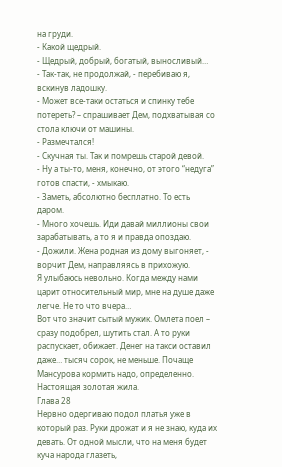на груди.
- Какой щедрый.
- Щедрый, добрый, богатый, выносливый…
- Так-так, не продолжай, - перебиваю я, вскинув ладошку.
- Может все-таки остаться и спинку тебе потереть? – спрашивает Дем, подхватывая со стола ключи от машины.
- Размечтался!
- Скучная ты. Так и помрешь старой девой.
- Ну а ты-то, меня, конечно, от этого “недуга” готов спасти, - хмыкаю.
- Заметь, абсолютно бесплатно. То есть даром.
- Много хочешь. Иди давай миллионы свои зарабатывать, а то я и правда опоздаю.
- Дожили. Жена родная из дому выгоняет, - ворчит Дем, направляясь в прихожую.
Я улыбаюсь невольно. Когда между нами царит относительный мир, мне на душе даже легче. Не то что вчера…
Вот что значит сытый мужик. Омлета поел – сразу подобрел, шутить стал. А то руки распускает, обижает. Денег на такси оставил даже… тысяч сорок, не меньше. Почаще Мансурова кормить надо, определенно. Настоящая золотая жила.
Глава 28
Нервно одергиваю подол платья уже в который раз. Руки дрожат и я не знаю, куда их девать. От одной мысли, что на меня будет куча народа глазеть,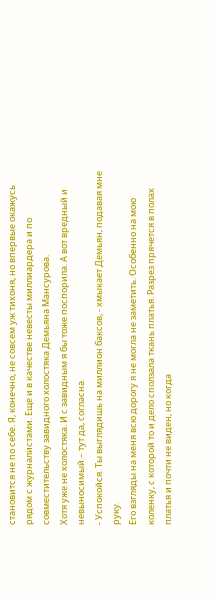становится не по себе. Я, конечно, не совсем уж тихоня, но впервые окажусь рядом с журналистами. Еще и в качестве невесты миллиардера и по совместительству завидного холостяка Демьяна Мансурова.
Хотя уже не холостяка. И с завидным я бы тоже поспорила. А вот вредный и невыносимый – тут да, согласна.
- Успокойся. Ты выглядишь на миллион баксов, - хмыкает Демьян, подавая мне руку.
Его взгляды на меня всю дорогу я не могла не заметить. Особенно на мою коленку, с которой то и дело сползала ткань платья. Разрез прячется в полах платья и почти не виден, но когда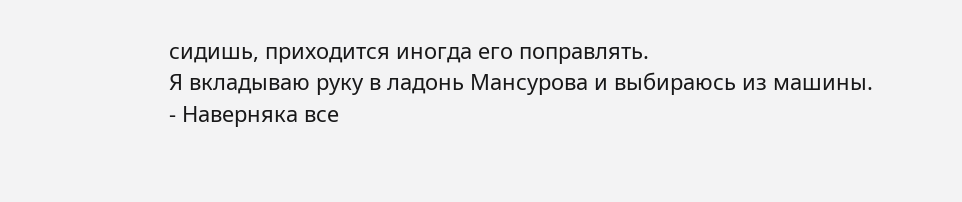сидишь, приходится иногда его поправлять.
Я вкладываю руку в ладонь Мансурова и выбираюсь из машины.
- Наверняка все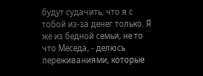будут судачить, что я с тобой из-за денег только. Я же из бедной семьи, не то что Меседа, - делюсь переживаниями, которые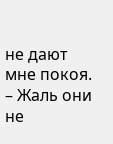не дают мне покоя. – Жаль они не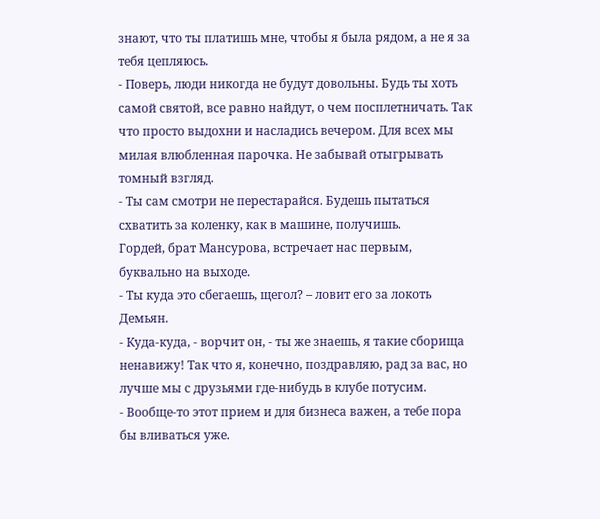знают, что ты платишь мне, чтобы я была рядом, а не я за тебя цепляюсь.
- Поверь, люди никогда не будут довольны. Будь ты хоть самой святой, все равно найдут, о чем посплетничать. Так что просто выдохни и насладись вечером. Для всех мы милая влюбленная парочка. Не забывай отыгрывать томный взгляд.
- Ты сам смотри не перестарайся. Будешь пытаться схватить за коленку, как в машине, получишь.
Гордей, брат Мансурова, встречает нас первым, буквально на выходе.
- Ты куда это сбегаешь, щегол? – ловит его за локоть Демьян.
- Куда-куда, - ворчит он, - ты же знаешь, я такие сборища ненавижу! Так что я, конечно, поздравляю, рад за вас, но лучше мы с друзьями где-нибудь в клубе потусим.
- Вообще-то этот прием и для бизнеса важен, а тебе пора бы вливаться уже.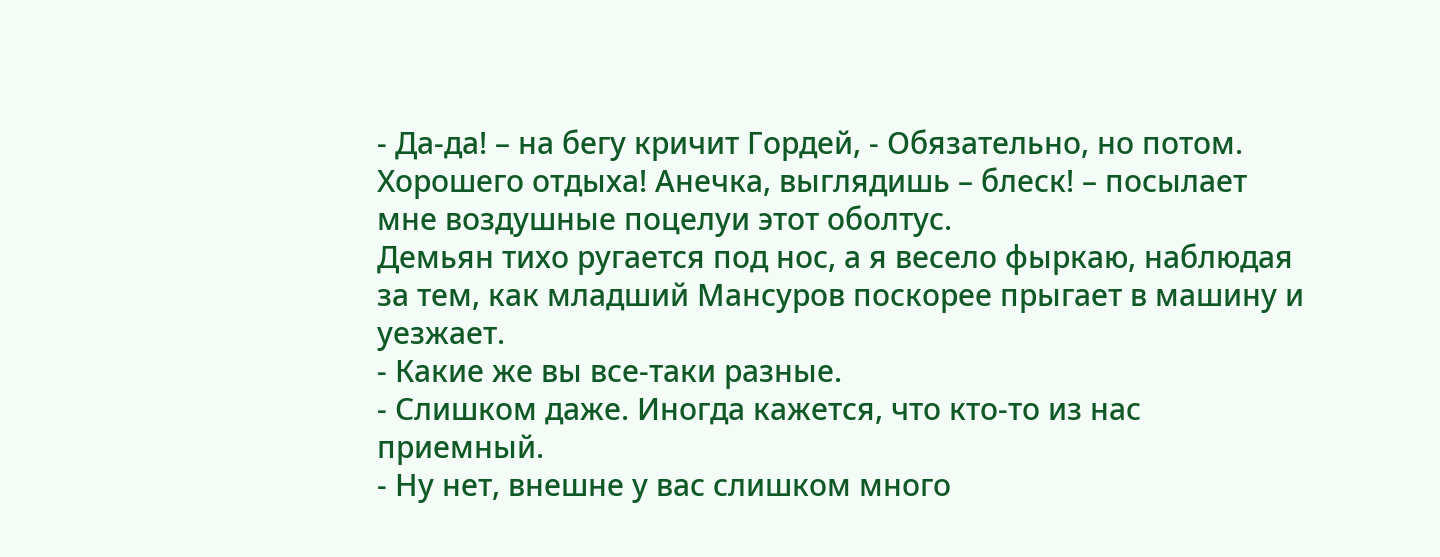- Да-да! – на бегу кричит Гордей, - Обязательно, но потом. Хорошего отдыха! Анечка, выглядишь – блеск! – посылает мне воздушные поцелуи этот оболтус.
Демьян тихо ругается под нос, а я весело фыркаю, наблюдая за тем, как младший Мансуров поскорее прыгает в машину и уезжает.
- Какие же вы все-таки разные.
- Слишком даже. Иногда кажется, что кто-то из нас приемный.
- Ну нет, внешне у вас слишком много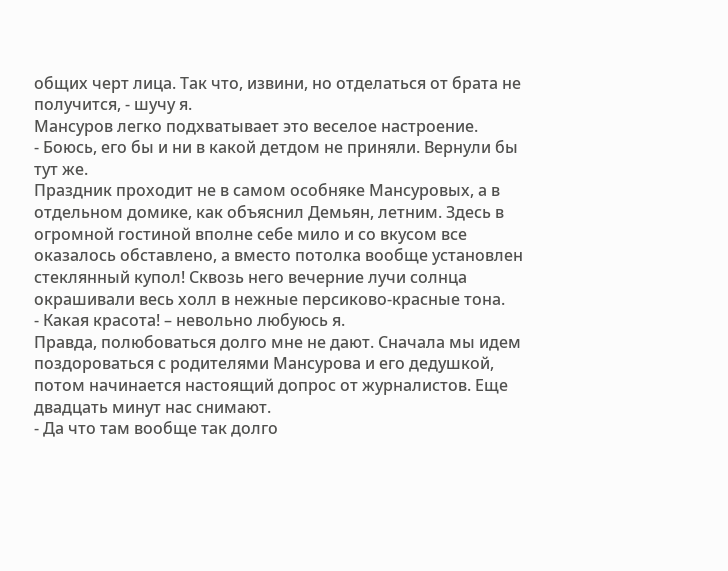общих черт лица. Так что, извини, но отделаться от брата не получится, - шучу я.
Мансуров легко подхватывает это веселое настроение.
- Боюсь, его бы и ни в какой детдом не приняли. Вернули бы тут же.
Праздник проходит не в самом особняке Мансуровых, а в отдельном домике, как объяснил Демьян, летним. Здесь в огромной гостиной вполне себе мило и со вкусом все оказалось обставлено, а вместо потолка вообще установлен стеклянный купол! Сквозь него вечерние лучи солнца окрашивали весь холл в нежные персиково-красные тона.
- Какая красота! – невольно любуюсь я.
Правда, полюбоваться долго мне не дают. Сначала мы идем поздороваться с родителями Мансурова и его дедушкой, потом начинается настоящий допрос от журналистов. Еще двадцать минут нас снимают.
- Да что там вообще так долго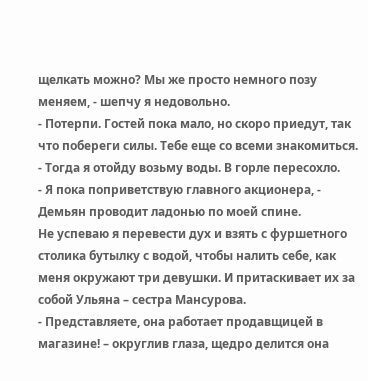щелкать можно? Мы же просто немного позу меняем, - шепчу я недовольно.
- Потерпи. Гостей пока мало, но скоро приедут, так что побереги силы. Тебе еще со всеми знакомиться.
- Тогда я отойду возьму воды. В горле пересохло.
- Я пока поприветствую главного акционера, - Демьян проводит ладонью по моей спине.
Не успеваю я перевести дух и взять с фуршетного столика бутылку с водой, чтобы налить себе, как меня окружают три девушки. И притаскивает их за собой Ульяна – сестра Мансурова.
- Представляете, она работает продавщицей в магазине! – округлив глаза, щедро делится она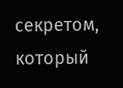секретом, который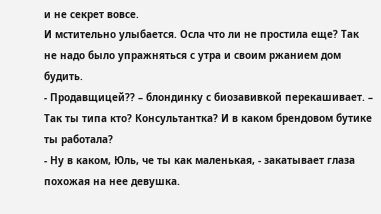и не секрет вовсе.
И мстительно улыбается. Осла что ли не простила еще? Так не надо было упражняться с утра и своим ржанием дом будить.
- Продавщицей?? – блондинку с биозавивкой перекашивает. – Так ты типа кто? Консультантка? И в каком брендовом бутике ты работала?
- Ну в каком, Юль, че ты как маленькая, - закатывает глаза похожая на нее девушка.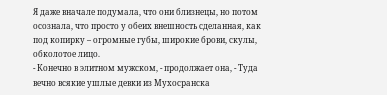Я даже вначале подумала, что они близнецы, но потом осознала, что просто у обеих внешность сделанная, как под копирку – огромные губы, широкие брови, скулы, обколотое лицо.
- Конечно в элитном мужском, - продолжает она, - Туда вечно всякие ушлые девки из Мухосранска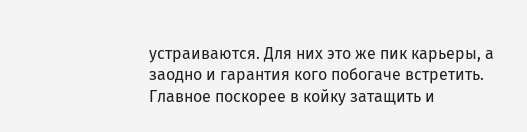устраиваются. Для них это же пик карьеры, а заодно и гарантия кого побогаче встретить. Главное поскорее в койку затащить и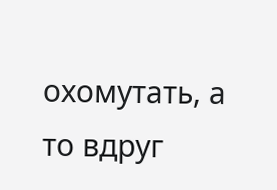охомутать, а то вдруг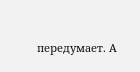передумает. А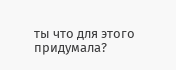ты что для этого придумала?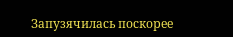Запузячилась поскорее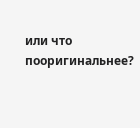или что пооригинальнее?